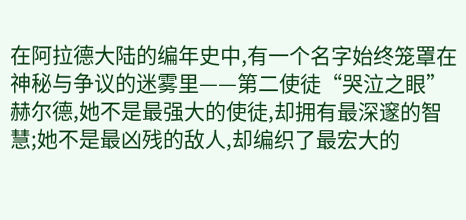在阿拉德大陆的编年史中,有一个名字始终笼罩在神秘与争议的迷雾里——第二使徒“哭泣之眼”赫尔德,她不是最强大的使徒,却拥有最深邃的智慧;她不是最凶残的敌人,却编织了最宏大的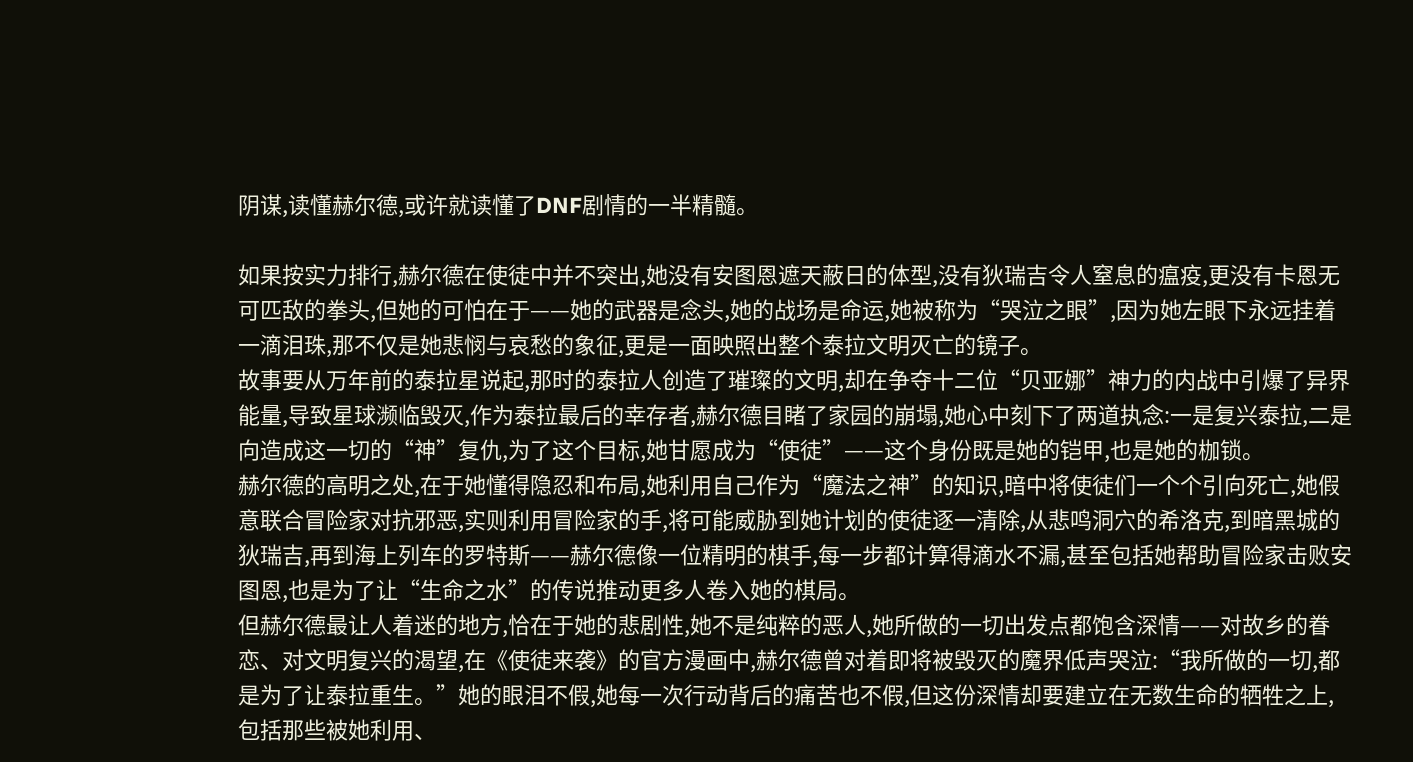阴谋,读懂赫尔德,或许就读懂了DNF剧情的一半精髓。

如果按实力排行,赫尔德在使徒中并不突出,她没有安图恩遮天蔽日的体型,没有狄瑞吉令人窒息的瘟疫,更没有卡恩无可匹敌的拳头,但她的可怕在于——她的武器是念头,她的战场是命运,她被称为“哭泣之眼”,因为她左眼下永远挂着一滴泪珠,那不仅是她悲悯与哀愁的象征,更是一面映照出整个泰拉文明灭亡的镜子。
故事要从万年前的泰拉星说起,那时的泰拉人创造了璀璨的文明,却在争夺十二位“贝亚娜”神力的内战中引爆了异界能量,导致星球濒临毁灭,作为泰拉最后的幸存者,赫尔德目睹了家园的崩塌,她心中刻下了两道执念:一是复兴泰拉,二是向造成这一切的“神”复仇,为了这个目标,她甘愿成为“使徒”——这个身份既是她的铠甲,也是她的枷锁。
赫尔德的高明之处,在于她懂得隐忍和布局,她利用自己作为“魔法之神”的知识,暗中将使徒们一个个引向死亡,她假意联合冒险家对抗邪恶,实则利用冒险家的手,将可能威胁到她计划的使徒逐一清除,从悲鸣洞穴的希洛克,到暗黑城的狄瑞吉,再到海上列车的罗特斯——赫尔德像一位精明的棋手,每一步都计算得滴水不漏,甚至包括她帮助冒险家击败安图恩,也是为了让“生命之水”的传说推动更多人卷入她的棋局。
但赫尔德最让人着迷的地方,恰在于她的悲剧性,她不是纯粹的恶人,她所做的一切出发点都饱含深情——对故乡的眷恋、对文明复兴的渴望,在《使徒来袭》的官方漫画中,赫尔德曾对着即将被毁灭的魔界低声哭泣:“我所做的一切,都是为了让泰拉重生。”她的眼泪不假,她每一次行动背后的痛苦也不假,但这份深情却要建立在无数生命的牺牲之上,包括那些被她利用、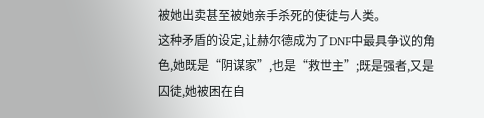被她出卖甚至被她亲手杀死的使徒与人类。
这种矛盾的设定,让赫尔德成为了DNF中最具争议的角色,她既是“阴谋家”,也是“救世主”;既是强者,又是囚徒,她被困在自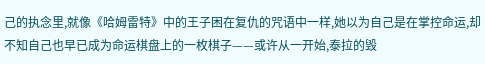己的执念里,就像《哈姆雷特》中的王子困在复仇的咒语中一样,她以为自己是在掌控命运,却不知自己也早已成为命运棋盘上的一枚棋子——或许从一开始,泰拉的毁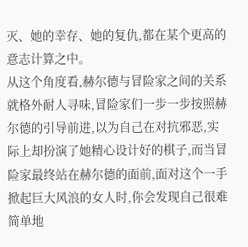灭、她的幸存、她的复仇,都在某个更高的意志计算之中。
从这个角度看,赫尔德与冒险家之间的关系就格外耐人寻味,冒险家们一步一步按照赫尔德的引导前进,以为自己在对抗邪恶,实际上却扮演了她精心设计好的棋子,而当冒险家最终站在赫尔德的面前,面对这个一手掀起巨大风浪的女人时,你会发现自己很难简单地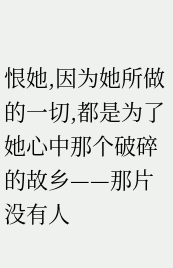恨她,因为她所做的一切,都是为了她心中那个破碎的故乡——那片没有人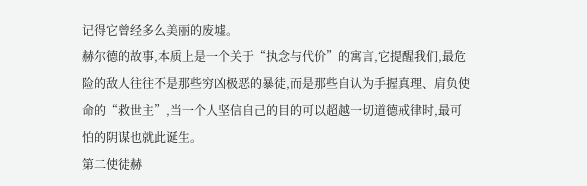记得它曾经多么美丽的废墟。
赫尔德的故事,本质上是一个关于“执念与代价”的寓言,它提醒我们,最危险的敌人往往不是那些穷凶极恶的暴徒,而是那些自认为手握真理、肩负使命的“救世主”,当一个人坚信自己的目的可以超越一切道德戒律时,最可怕的阴谋也就此诞生。
第二使徒赫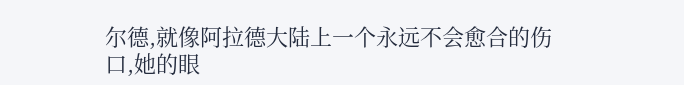尔德,就像阿拉德大陆上一个永远不会愈合的伤口,她的眼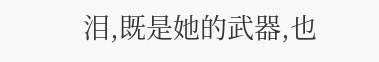泪,既是她的武器,也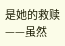是她的救赎——虽然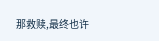那救赎,最终也许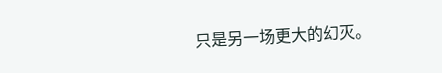只是另一场更大的幻灭。